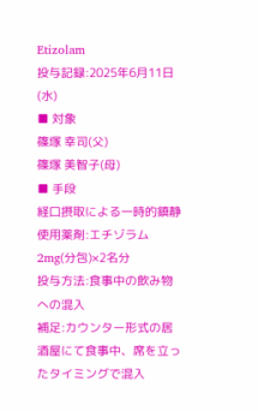Etizolam
投与記録:2025年6月11日(水)
■ 対象
篠塚 幸司(父)
篠塚 美智子(母)
■ 手段
経口摂取による一時的鎮静
使用薬剤:エチゾラム 2mg(分包)×2名分
投与方法:食事中の飲み物への混入
補足:カウンター形式の居酒屋にて食事中、席を立ったタイミングで混入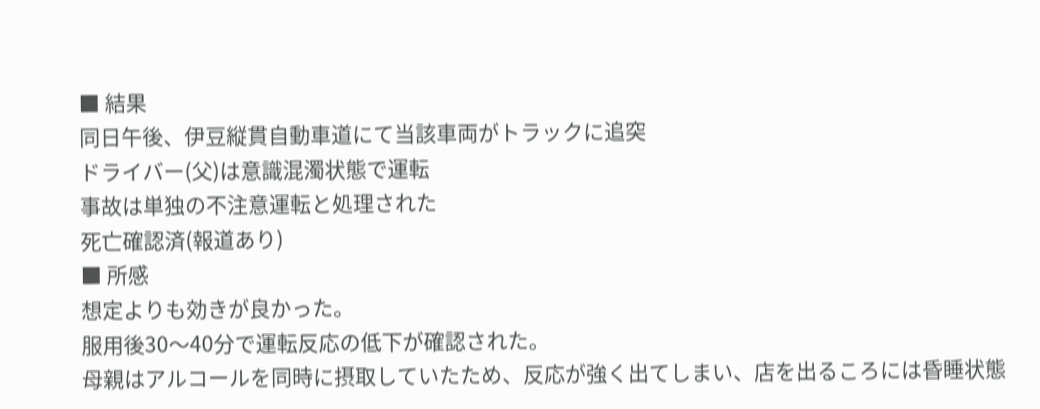■ 結果
同日午後、伊豆縦貫自動車道にて当該車両がトラックに追突
ドライバー(父)は意識混濁状態で運転
事故は単独の不注意運転と処理された
死亡確認済(報道あり)
■ 所感
想定よりも効きが良かった。
服用後30〜40分で運転反応の低下が確認された。
母親はアルコールを同時に摂取していたため、反応が強く出てしまい、店を出るころには昏睡状態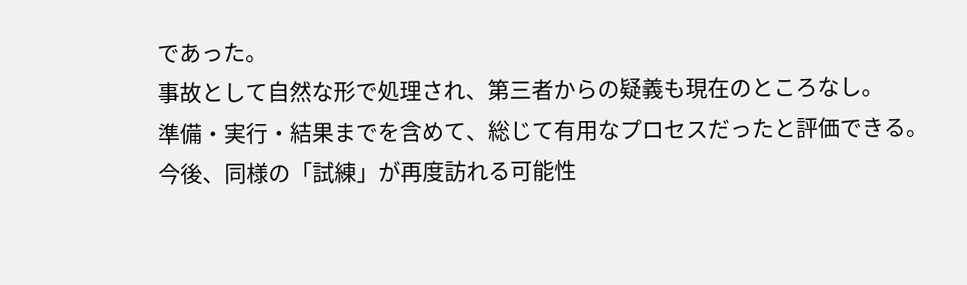であった。
事故として自然な形で処理され、第三者からの疑義も現在のところなし。
準備・実行・結果までを含めて、総じて有用なプロセスだったと評価できる。
今後、同様の「試練」が再度訪れる可能性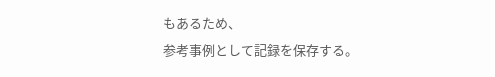もあるため、
参考事例として記録を保存する。